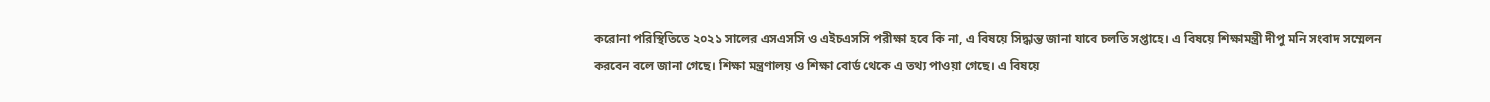করোনা পরিস্থিতিতে ২০২১ সালের এসএসসি ও এইচএসসি পরীক্ষা হবে কি না, এ বিষয়ে সিদ্ধান্ত জানা যাবে চলতি সপ্তাহে। এ বিষয়ে শিক্ষামন্ত্রী দীপু মনি সংবাদ সম্মেলন করবেন বলে জানা গেছে। শিক্ষা মন্ত্রণালয় ও শিক্ষা বোর্ড থেকে এ তথ্য পাওয়া গেছে। এ বিষয়ে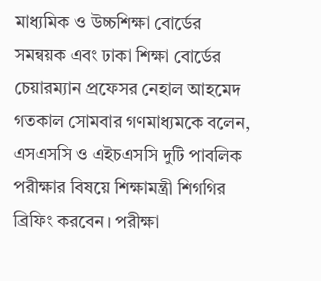মাধ্যমিক ও উচ্চশিক্ষা বোর্ডের সমন্বয়ক এবং ঢাকা শিক্ষা বোর্ডের চেয়ারম্যান প্রফেসর নেহাল আহমেদ গতকাল সোমবার গণমাধ্যমকে বলেন, এসএসসি ও এইচএসসি দুটি পাবলিক পরীক্ষার বিষয়ে শিক্ষামন্ত্রী শিগগির ব্রিফিং করবেন। পরীক্ষা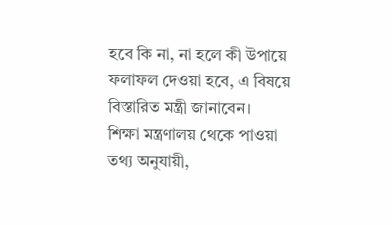হবে কি না, না হলে কী উপায়ে ফলাফল দেওয়া হবে, এ বিষয়ে বিস্তারিত মন্ত্রী জানাবেন।
শিক্ষা মন্ত্রণালয় থেকে পাওয়া তথ্য অনুযায়ী,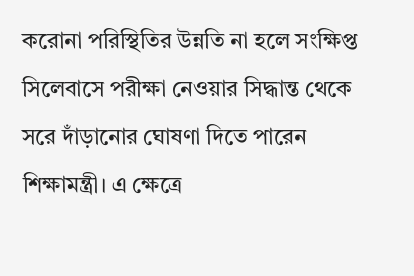করোনা পরিস্থিতির উন্নতি না হলে সংক্ষিপ্ত সিলেবাসে পরীক্ষা নেওয়ার সিদ্ধান্ত থেকে সরে দাঁড়ানোর ঘোষণা দিতে পারেন শিক্ষামন্ত্রী। এ ক্ষেত্রে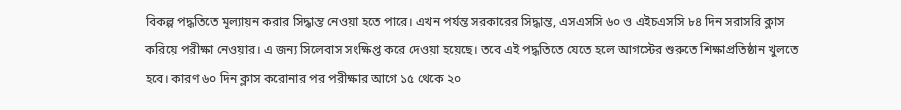বিকল্প পদ্ধতিতে মূল্যায়ন করার সিদ্ধান্ত নেওয়া হতে পারে। এখন পর্যন্ত সরকারের সিদ্ধান্ত, এসএসসি ৬০ ও এইচএসসি ৮৪ দিন সরাসরি ক্লাস করিয়ে পরীক্ষা নেওয়ার। এ জন্য সিলেবাস সংক্ষিপ্ত করে দেওয়া হয়েছে। তবে এই পদ্ধতিতে যেতে হলে আগস্টের শুরুতে শিক্ষাপ্রতিষ্ঠান খুলতে হবে। কারণ ৬০ দিন ক্লাস করোনার পর পরীক্ষার আগে ১৫ থেকে ২০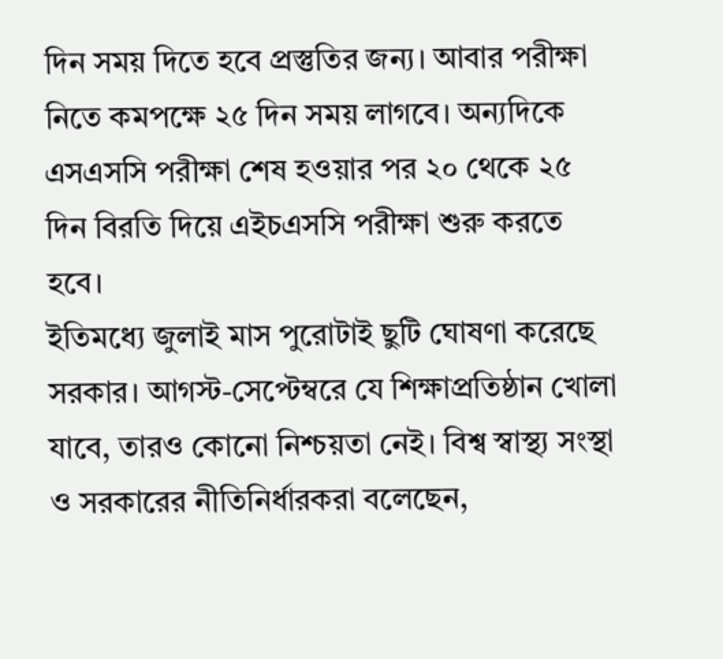দিন সময় দিতে হবে প্রস্তুতির জন্য। আবার পরীক্ষা নিতে কমপক্ষে ২৫ দিন সময় লাগবে। অন্যদিকে এসএসসি পরীক্ষা শেষ হওয়ার পর ২০ থেকে ২৫ দিন বিরতি দিয়ে এইচএসসি পরীক্ষা শুরু করতে হবে।
ইতিমধ্যে জুলাই মাস পুরোটাই ছুটি ঘোষণা করেছে সরকার। আগস্ট-সেপ্টেম্বরে যে শিক্ষাপ্রতিষ্ঠান খোলা যাবে, তারও কোনো নিশ্চয়তা নেই। বিশ্ব স্বাস্থ্য সংস্থা ও সরকারের নীতিনির্ধারকরা বলেছেন,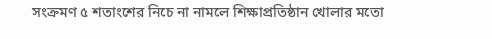সংক্রমণ ৫ শতাংশের নিচে না নামলে শিক্ষাপ্রতিষ্ঠান খোলার মতো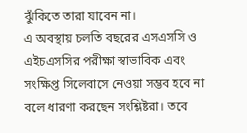ঝুঁকিতে তারা যাবেন না।
এ অবস্থায় চলতি বছরের এসএসসি ও এইচএসসির পরীক্ষা স্বাভাবিক এবং সংক্ষিপ্ত সিলেবাসে নেওয়া সম্ভব হবে না বলে ধারণা করছেন সংশ্লিষ্টরা। তবে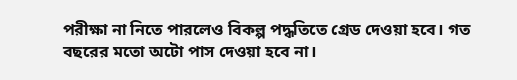পরীক্ষা না নিতে পারলেও বিকল্প পদ্ধতিতে গ্রেড দেওয়া হবে। গত বছরের মতো অটো পাস দেওয়া হবে না।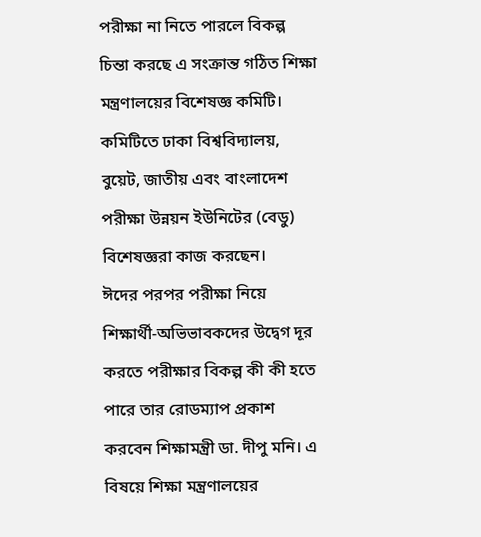পরীক্ষা না নিতে পারলে বিকল্প চিন্তা করছে এ সংক্রান্ত গঠিত শিক্ষা মন্ত্রণালয়ের বিশেষজ্ঞ কমিটি। কমিটিতে ঢাকা বিশ্ববিদ্যালয়, বুয়েট, জাতীয় এবং বাংলাদেশ পরীক্ষা উন্নয়ন ইউনিটের (বেডু) বিশেষজ্ঞরা কাজ করছেন।
ঈদের পরপর পরীক্ষা নিয়ে শিক্ষার্থী-অভিভাবকদের উদ্বেগ দূর করতে পরীক্ষার বিকল্প কী কী হতে পারে তার রোডম্যাপ প্রকাশ করবেন শিক্ষামন্ত্রী ডা. দীপু মনি। এ বিষয়ে শিক্ষা মন্ত্রণালয়ের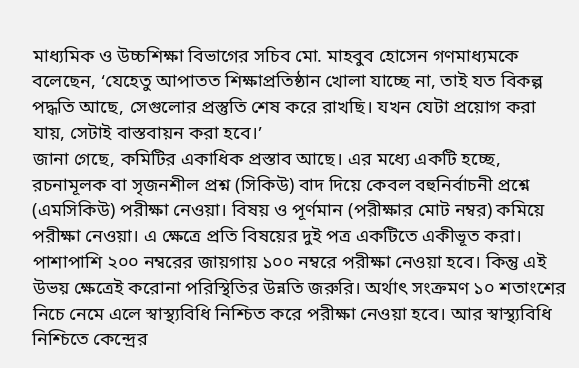মাধ্যমিক ও উচ্চশিক্ষা বিভাগের সচিব মো. মাহবুব হোসেন গণমাধ্যমকে বলেছেন, ‘যেহেতু আপাতত শিক্ষাপ্রতিষ্ঠান খোলা যাচ্ছে না, তাই যত বিকল্প পদ্ধতি আছে, সেগুলোর প্রস্তুতি শেষ করে রাখছি। যখন যেটা প্রয়োগ করা যায়, সেটাই বাস্তবায়ন করা হবে।’
জানা গেছে, কমিটির একাধিক প্রস্তাব আছে। এর মধ্যে একটি হচ্ছে, রচনামূলক বা সৃজনশীল প্রশ্ন (সিকিউ) বাদ দিয়ে কেবল বহুনির্বাচনী প্রশ্নে (এমসিকিউ) পরীক্ষা নেওয়া। বিষয় ও পূর্ণমান (পরীক্ষার মোট নম্বর) কমিয়ে পরীক্ষা নেওয়া। এ ক্ষেত্রে প্রতি বিষয়ের দুই পত্র একটিতে একীভূত করা। পাশাপাশি ২০০ নম্বরের জায়গায় ১০০ নম্বরে পরীক্ষা নেওয়া হবে। কিন্তু এই উভয় ক্ষেত্রেই করোনা পরিস্থিতির উন্নতি জরুরি। অর্থাৎ সংক্রমণ ১০ শতাংশের নিচে নেমে এলে স্বাস্থ্যবিধি নিশ্চিত করে পরীক্ষা নেওয়া হবে। আর স্বাস্থ্যবিধি নিশ্চিতে কেন্দ্রের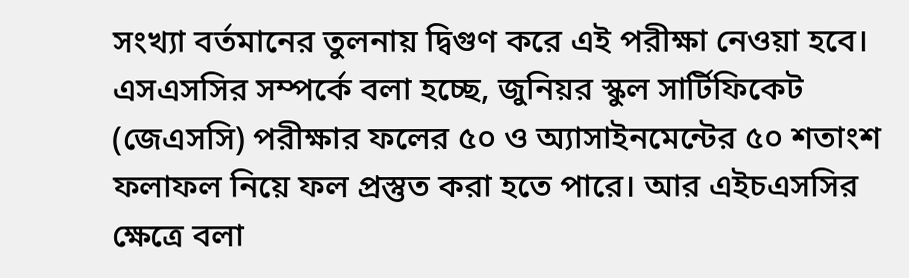সংখ্যা বর্তমানের তুলনায় দ্বিগুণ করে এই পরীক্ষা নেওয়া হবে।
এসএসসির সম্পর্কে বলা হচ্ছে, জুনিয়র স্কুল সার্টিফিকেট (জেএসসি) পরীক্ষার ফলের ৫০ ও অ্যাসাইনমেন্টের ৫০ শতাংশ ফলাফল নিয়ে ফল প্রস্তুত করা হতে পারে। আর এইচএসসির ক্ষেত্রে বলা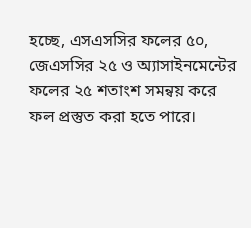হচ্ছে, এসএসসির ফলের ৫০, জেএসসির ২৫ ও অ্যাসাইনমেন্টের ফলের ২৫ শতাংশ সমন্বয় করে ফল প্রস্তুত করা হতে পারে।